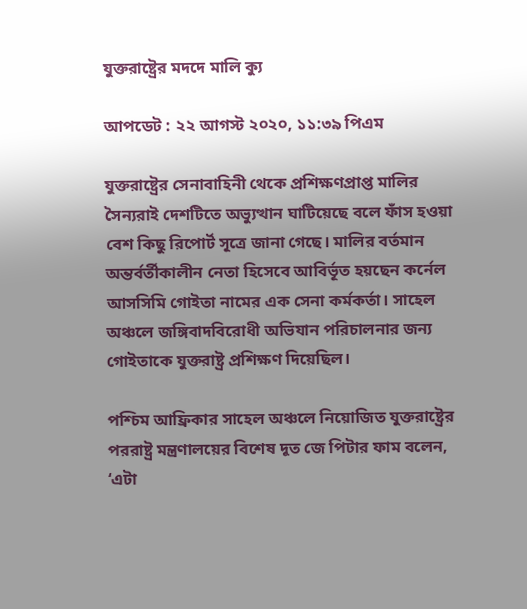যুক্তরাষ্ট্রের মদদে মালি ক্যু

আপডেট : ২২ আগস্ট ২০২০, ১১:৩৯ পিএম

যুক্তরাষ্ট্রের সেনাবাহিনী থেকে প্রশিক্ষণপ্রাপ্ত মালির সৈন্যরাই দেশটিতে অভ্যুত্থান ঘাটিয়েছে বলে ফাঁস হওয়া বেশ কিছু রিপোর্ট সূত্রে জানা গেছে। মালির বর্তমান অন্তর্বর্তীকালীন নেতা হিসেবে আবির্ভূত হয়ছেন কর্নেল আসসিমি গোইতা নামের এক সেনা কর্মকর্তা। সাহেল অঞ্চলে জঙ্গিবাদবিরোধী অভিযান পরিচালনার জন্য গোইতাকে যুক্তরাষ্ট্র প্রশিক্ষণ দিয়েছিল।

পশ্চিম আফ্রিকার সাহেল অঞ্চলে নিয়োজিত যুক্তরাষ্ট্রের পররাষ্ট্র মন্ত্রণালয়ের বিশেষ দূত জে পিটার ফাম বলেন, ‘এটা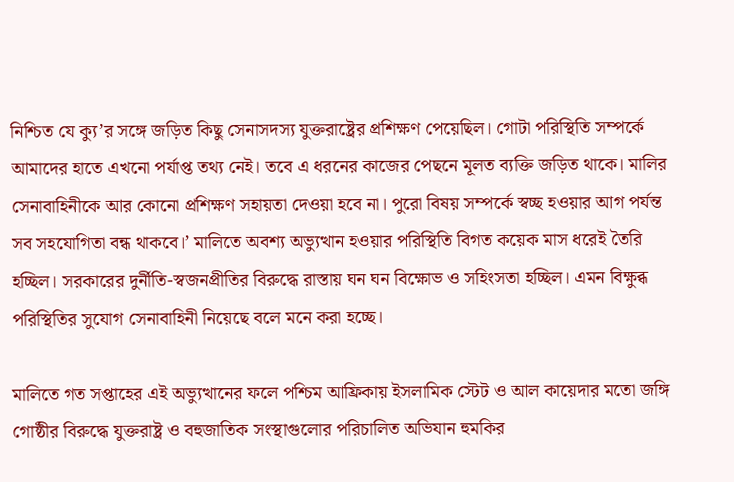নিশ্চিত যে ক্যু’র সঙ্গে জড়িত কিছু সেনাসদস্য যুক্তরাষ্ট্রের প্রশিক্ষণ পেয়েছিল। গোটা পরিস্থিতি সম্পর্কে আমাদের হাতে এখনো পর্যাপ্ত তথ্য নেই। তবে এ ধরনের কাজের পেছনে মূলত ব্যক্তি জড়িত থাকে। মালির সেনাবাহিনীকে আর কোনো প্রশিক্ষণ সহায়তা দেওয়া হবে না। পুরো বিষয় সম্পর্কে স্বচ্ছ হওয়ার আগ পর্যন্ত সব সহযোগিতা বন্ধ থাকবে।’ মালিতে অবশ্য অভ্যুত্থান হওয়ার পরিস্থিতি বিগত কয়েক মাস ধরেই তৈরি হচ্ছিল। সরকারের দুর্নীতি-স্বজনপ্রীতির বিরুদ্ধে রাস্তায় ঘন ঘন বিক্ষোভ ও সহিংসতা হচ্ছিল। এমন বিক্ষুব্ধ পরিস্থিতির সুযোগ সেনাবাহিনী নিয়েছে বলে মনে করা হচ্ছে।

মালিতে গত সপ্তাহের এই অভ্যুত্থানের ফলে পশ্চিম আফ্রিকায় ইসলামিক স্টেট ও আল কায়েদার মতো জঙ্গি গোষ্ঠীর বিরুদ্ধে যুক্তরাষ্ট্র ও বহুজাতিক সংস্থাগুলোর পরিচালিত অভিযান হুমকির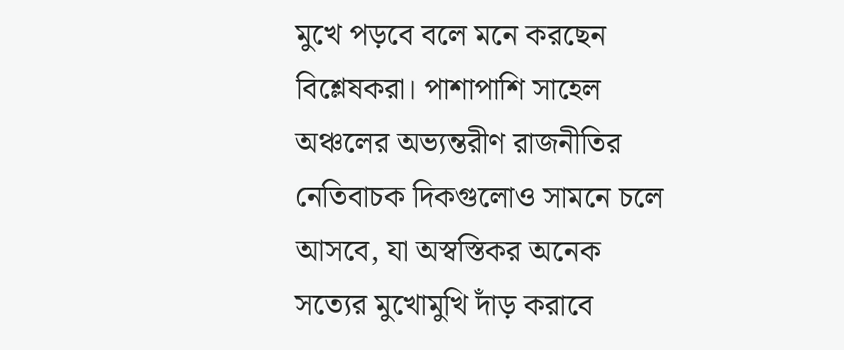মুখে পড়বে বলে মনে করছেন বিশ্লেষকরা। পাশাপাশি সাহেল অঞ্চলের অভ্যন্তরীণ রাজনীতির নেতিবাচক দিকগুলোও সামনে চলে আসবে, যা অস্বস্তিকর অনেক সত্যের মুখোমুখি দাঁড় করাবে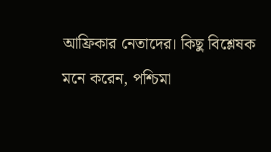আফ্রিকার নেতাদের। কিছু বিশ্লেষক মনে করেন, পশ্চিমা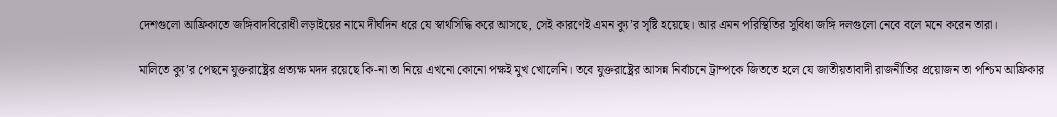দেশগুলো আফ্রিকাতে জঙ্গিবাদবিরোধী লড়াইয়ের নামে দীর্ঘদিন ধরে যে স্বার্থসিদ্ধি করে আসছে, সেই কারণেই এমন ক্যু’র সৃষ্টি হয়েছে। আর এমন পরিস্থিতির সুবিধা জঙ্গি দলগুলো নেবে বলে মনে করেন তারা।

মালিতে ক্যু’র পেছনে যুক্তরাষ্ট্রের প্রত্যক্ষ মদদ রয়েছে কি-না তা নিয়ে এখনো কোনো পক্ষই মুখ খোলেনি। তবে যুক্তরাষ্ট্রের আসন্ন নির্বাচনে ট্রাম্পকে জিততে হলে যে জাতীয়তাবাদী রাজনীতির প্রয়োজন তা পশ্চিম আফ্রিকার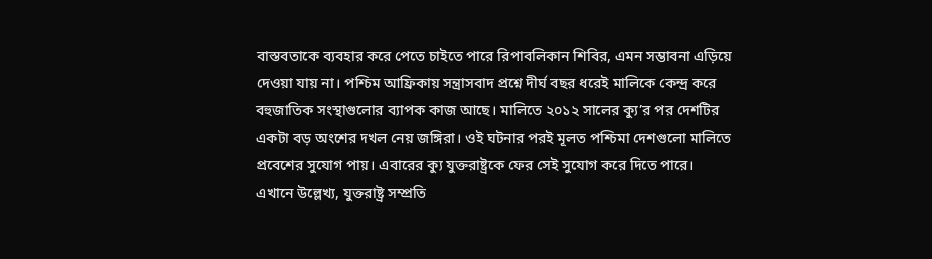বাস্তবতাকে ব্যবহার করে পেতে চাইতে পারে রিপাবলিকান শিবির, এমন সম্ভাবনা এড়িয়ে দেওয়া যায় না। পশ্চিম আফ্রিকায় সন্ত্রাসবাদ প্রশ্নে দীর্ঘ বছর ধরেই মালিকে কেন্দ্র করে বহুজাতিক সংস্থাগুলোর ব্যাপক কাজ আছে। মালিতে ২০১২ সালের ক্যু’র পর দেশটির একটা বড় অংশের দখল নেয় জঙ্গিরা। ওই ঘটনার পরই মূলত পশ্চিমা দেশগুলো মালিতে প্রবেশের সুযোগ পায়। এবারের ক্যু যুক্তরাষ্ট্রকে ফের সেই সুযোগ করে দিতে পারে। এখানে উল্লেখ্য, যুক্তরাষ্ট্র সম্প্রতি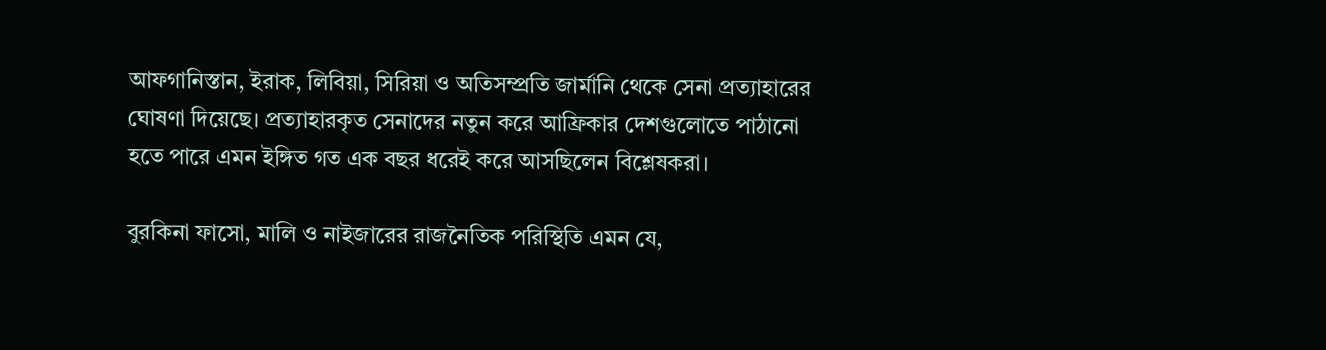আফগানিস্তান, ইরাক, লিবিয়া, সিরিয়া ও অতিসম্প্রতি জার্মানি থেকে সেনা প্রত্যাহারের ঘোষণা দিয়েছে। প্রত্যাহারকৃত সেনাদের নতুন করে আফ্রিকার দেশগুলোতে পাঠানো হতে পারে এমন ইঙ্গিত গত এক বছর ধরেই করে আসছিলেন বিশ্লেষকরা।

বুরকিনা ফাসো, মালি ও নাইজারের রাজনৈতিক পরিস্থিতি এমন যে,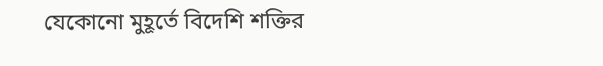যেকোনো মুহূর্তে বিদেশি শক্তির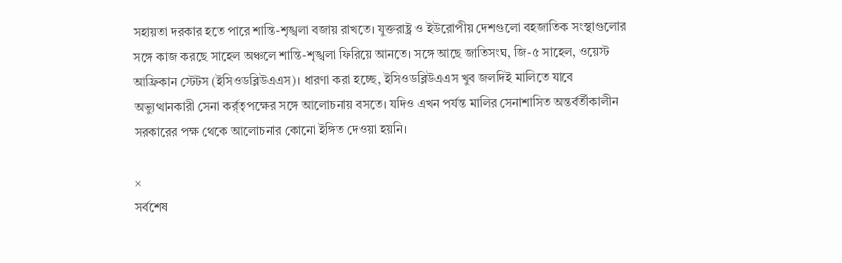সহায়তা দরকার হতে পারে শান্তি-শৃঙ্খলা বজায় রাখতে। যুক্তরাষ্ট্র ও ইউরোপীয় দেশগুলো বহজাতিক সংস্থাগুলোর সঙ্গে কাজ করছে সাহেল অঞ্চলে শান্তি-শৃঙ্খলা ফিরিয়ে আনতে। সঙ্গে আছে জাতিসংঘ, জি-৫ সাহেল, ওয়েস্ট আফ্রিকান স্টেটস (ইসিওডব্লিউএএস)। ধারণা করা হচ্ছে, ইসিওডব্লিউএএস খুব জলদিই মালিতে যাবে অভ্যুত্থানকারী সেনা কর্র্তৃপক্ষের সঙ্গে আলোচনায় বসতে। যদিও এখন পর্যন্ত মালির সেনাশাসিত অন্তর্বর্তীকালীন সরকারের পক্ষ থেকে আলোচনার কোনো ইঙ্গিত দেওয়া হয়নি।

×
সর্বশেষ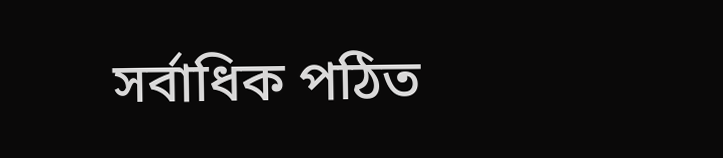সর্বাধিক পঠিত